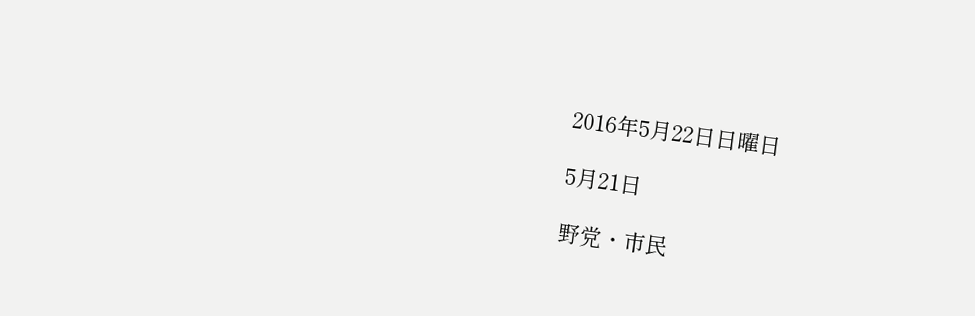2016年5月22日日曜日

5月21日

野党・市民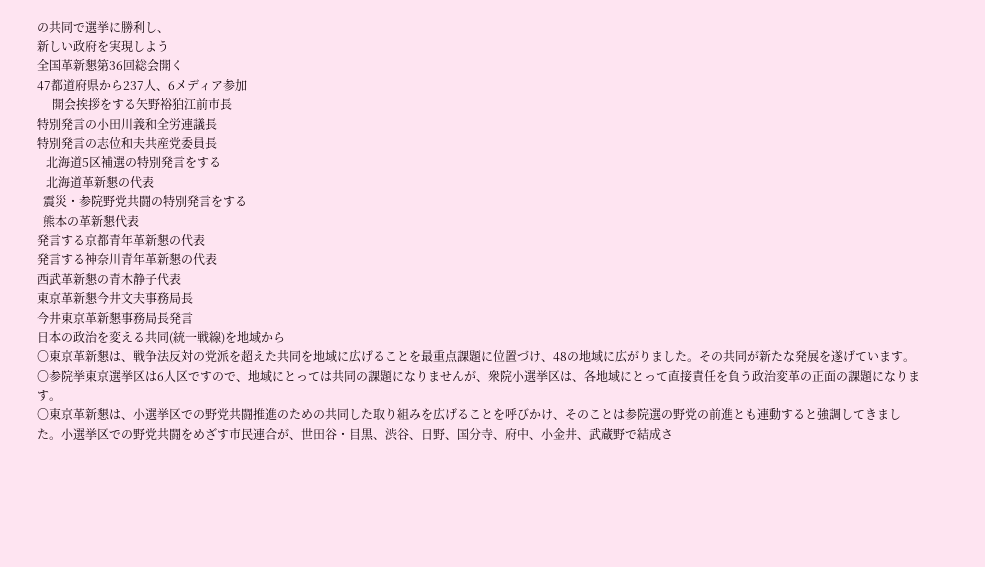の共同で選挙に勝利し、
新しい政府を実現しよう
全国革新懇第36回総会開く
47都道府県から237人、6メディア参加
     開会挨拶をする矢野裕狛江前市長
特別発言の小田川義和全労連議長
特別発言の志位和夫共産党委員長
   北海道5区補選の特別発言をする
   北海道革新懇の代表
  震災・参院野党共闘の特別発言をする
  熊本の革新懇代表
発言する京都青年革新懇の代表
発言する神奈川青年革新懇の代表
西武革新懇の青木静子代表
東京革新懇今井文夫事務局長
今井東京革新懇事務局長発言
日本の政治を変える共同(統一戦線)を地域から
〇東京革新懇は、戦争法反対の党派を超えた共同を地域に広げることを最重点課題に位置づけ、48の地域に広がりました。その共同が新たな発展を遂げています。
〇参院挙東京選挙区は6人区ですので、地域にとっては共同の課題になりませんが、衆院小選挙区は、各地域にとって直接責任を負う政治変革の正面の課題になります。
〇東京革新懇は、小選挙区での野党共闘推進のための共同した取り組みを広げることを呼びかけ、そのことは参院選の野党の前進とも連動すると強調してきました。小選挙区での野党共闘をめざす市民連合が、世田谷・目黒、渋谷、日野、国分寺、府中、小金井、武蔵野で結成さ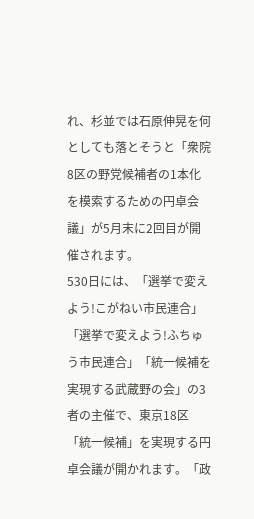れ、杉並では石原伸晃を何としても落とそうと「衆院8区の野党候補者の1本化を模索するための円卓会議」が5月末に2回目が開催されます。
530日には、「選挙で変えよう!こがねい市民連合」「選挙で変えよう!ふちゅう市民連合」「統一候補を実現する武蔵野の会」の3者の主催で、東京18区「統一候補」を実現する円卓会議が開かれます。「政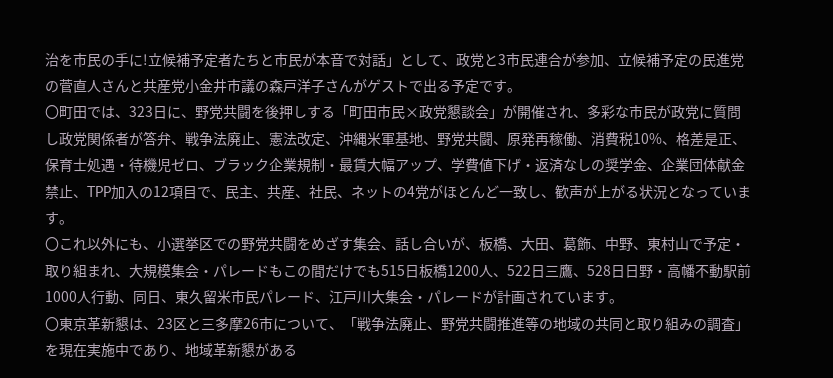治を市民の手に!立候補予定者たちと市民が本音で対話」として、政党と3市民連合が参加、立候補予定の民進党の菅直人さんと共産党小金井市議の森戸洋子さんがゲストで出る予定です。
〇町田では、323日に、野党共闘を後押しする「町田市民×政党懇談会」が開催され、多彩な市民が政党に質問し政党関係者が答弁、戦争法廃止、憲法改定、沖縄米軍基地、野党共闘、原発再稼働、消費税10%、格差是正、保育士処遇・待機児ゼロ、ブラック企業規制・最賃大幅アップ、学費値下げ・返済なしの奨学金、企業団体献金禁止、TPP加入の12項目で、民主、共産、社民、ネットの4党がほとんど一致し、歓声が上がる状況となっています。
〇これ以外にも、小選挙区での野党共闘をめざす集会、話し合いが、板橋、大田、葛飾、中野、東村山で予定・取り組まれ、大規模集会・パレードもこの間だけでも515日板橋1200人、522日三鷹、528日日野・高幡不動駅前1000人行動、同日、東久留米市民パレード、江戸川大集会・パレードが計画されています。
〇東京革新懇は、23区と三多摩26市について、「戦争法廃止、野党共闘推進等の地域の共同と取り組みの調査」を現在実施中であり、地域革新懇がある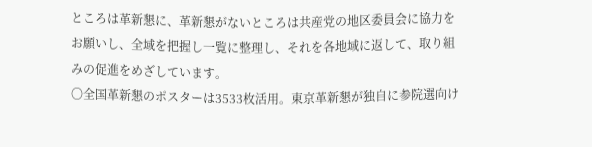ところは革新懇に、革新懇がないところは共産党の地区委員会に協力をお願いし、全域を把握し一覧に整理し、それを各地域に返して、取り組みの促進をめざしています。
〇全国革新懇のポスターは3533枚活用。東京革新懇が独自に参院選向け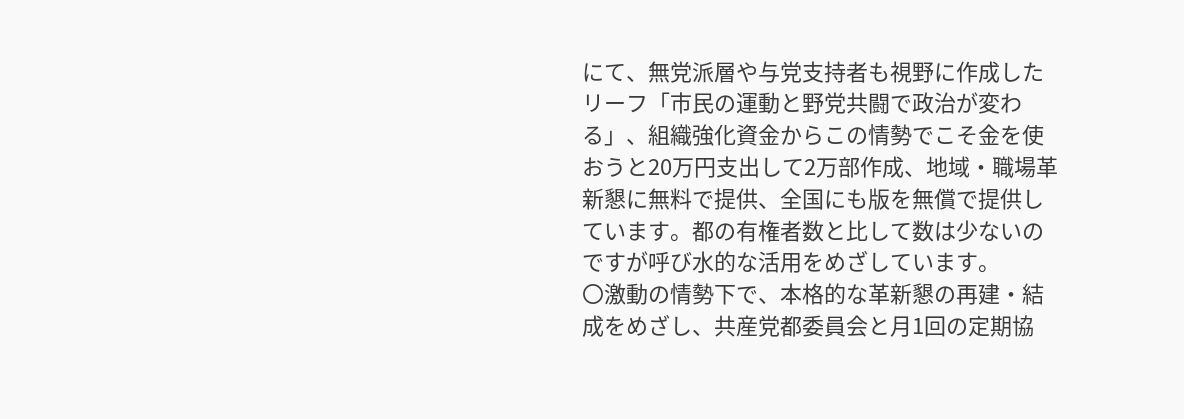にて、無党派層や与党支持者も視野に作成したリーフ「市民の運動と野党共闘で政治が変わる」、組織強化資金からこの情勢でこそ金を使おうと20万円支出して2万部作成、地域・職場革新懇に無料で提供、全国にも版を無償で提供しています。都の有権者数と比して数は少ないのですが呼び水的な活用をめざしています。
〇激動の情勢下で、本格的な革新懇の再建・結成をめざし、共産党都委員会と月1回の定期協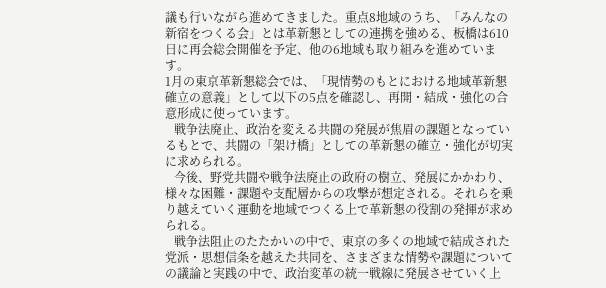議も行いながら進めてきました。重点8地域のうち、「みんなの新宿をつくる会」とは革新懇としての連携を強める、板橋は610日に再会総会開催を予定、他の6地域も取り組みを進めています。
1月の東京革新懇総会では、「現情勢のもとにおける地域革新懇確立の意義」として以下の5点を確認し、再開・結成・強化の合意形成に使っています。
   戦争法廃止、政治を変える共闘の発展が焦眉の課題となっているもとで、共闘の「架け橋」としての革新懇の確立・強化が切実に求められる。
   今後、野党共闘や戦争法廃止の政府の樹立、発展にかかわり、様々な困難・課題や支配層からの攻撃が想定される。それらを乗り越えていく運動を地域でつくる上で革新懇の役割の発揮が求められる。
   戦争法阻止のたたかいの中で、東京の多くの地域で結成された党派・思想信条を越えた共同を、さまざまな情勢や課題についての議論と実践の中で、政治変革の統一戦線に発展させていく上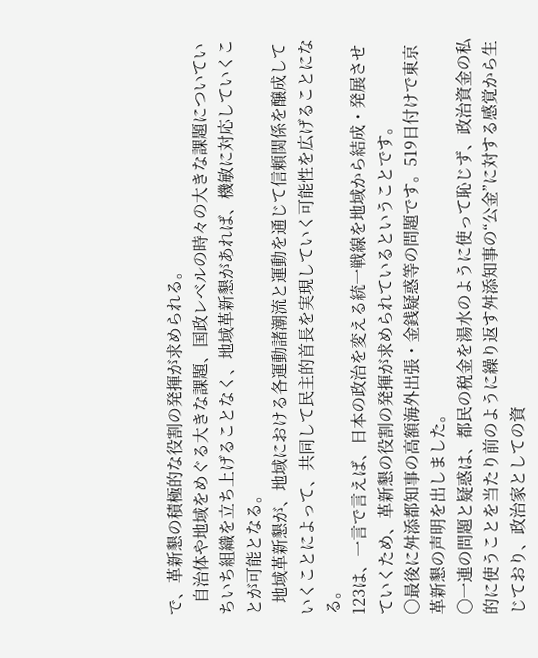で、革新懇の積極的な役割の発揮が求められる。
   自治体や地域をめぐる大きな課題、国政レベルの時々の大きな課題についていちいち組織を立ち上げることなく、地域革新懇があれば、機敏に対応していくことが可能となる。
   地域革新懇が、地域における各運動諸潮流と運動を通じて信頼関係を醸成していくことによって、共同して民主的首長を実現していく可能性を広げることになる。
123は、一言で言えば、日本の政治を変える統一戦線を地域から結成・発展させていくため、革新懇の役割の発揮が求められているということです。
〇最後に舛添都知事の高額海外出張・金銭疑惑等の問題です。519日付けで東京革新懇の声明を出しました。
〇一連の問題と疑惑は、都民の税金を湯水のように使って恥じず、政治資金の私的に使うことを当たり前のように繰り返す舛添知事の“公金”に対する感覚から生じており、政治家としての資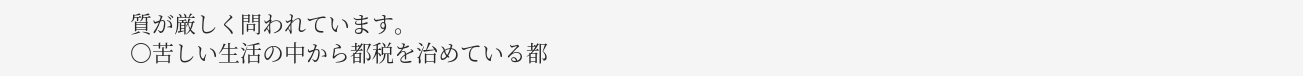質が厳しく問われています。
〇苦しい生活の中から都税を治めている都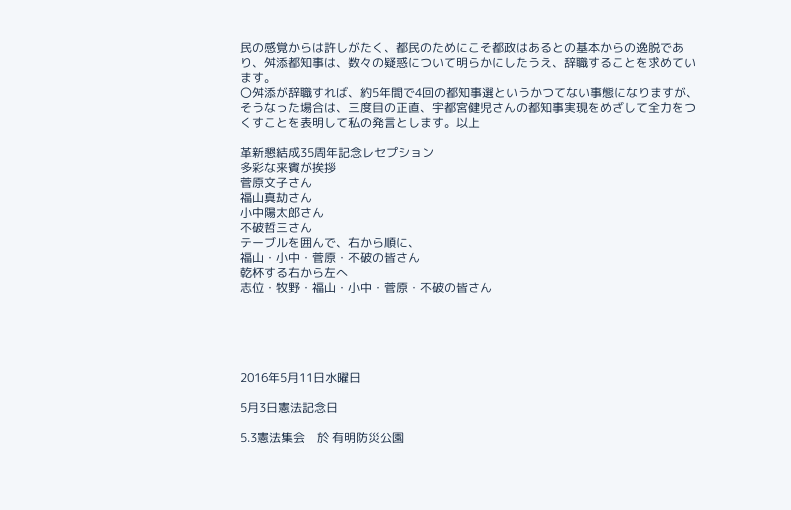民の感覚からは許しがたく、都民のためにこそ都政はあるとの基本からの逸脱であり、舛添都知事は、数々の疑惑について明らかにしたうえ、辞職することを求めています。
〇舛添が辞職すれば、約5年間で4回の都知事選というかつてない事態になりますが、そうなった場合は、三度目の正直、宇都宮健児さんの都知事実現をめざして全力をつくすことを表明して私の発言とします。以上

革新懇結成35周年記念レセプション
多彩な来賓が挨拶
菅原文子さん
福山真劫さん
小中陽太郎さん
不破哲三さん
テーブルを囲んで、右から順に、
福山・小中・菅原・不破の皆さん
乾杯する右から左へ
志位・牧野・福山・小中・菅原・不破の皆さん





2016年5月11日水曜日

5月3日憲法記念日

5.3憲法集会    於 有明防災公園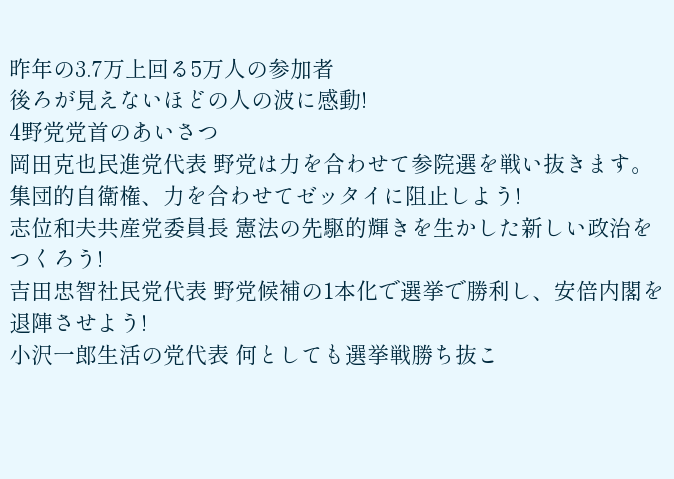昨年の3.7万上回る5万人の参加者
後ろが見えないほどの人の波に感動!
4野党党首のあいさつ
岡田克也民進党代表 野党は力を合わせて参院選を戦い抜きます。集団的自衛権、力を合わせてゼッタイに阻止しよう!
志位和夫共産党委員長 憲法の先駆的輝きを生かした新しい政治をつくろう!
吉田忠智社民党代表 野党候補の1本化で選挙で勝利し、安倍内閣を退陣させよう!
小沢一郎生活の党代表 何としても選挙戦勝ち抜こ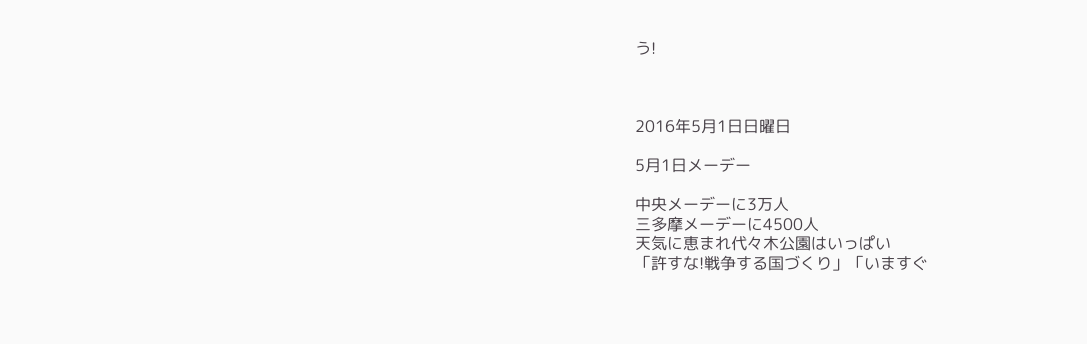う!



2016年5月1日日曜日

5月1日メーデー

中央メーデーに3万人
三多摩メーデーに4500人
天気に恵まれ代々木公園はいっぱい
「許すな!戦争する国づくり」「いますぐ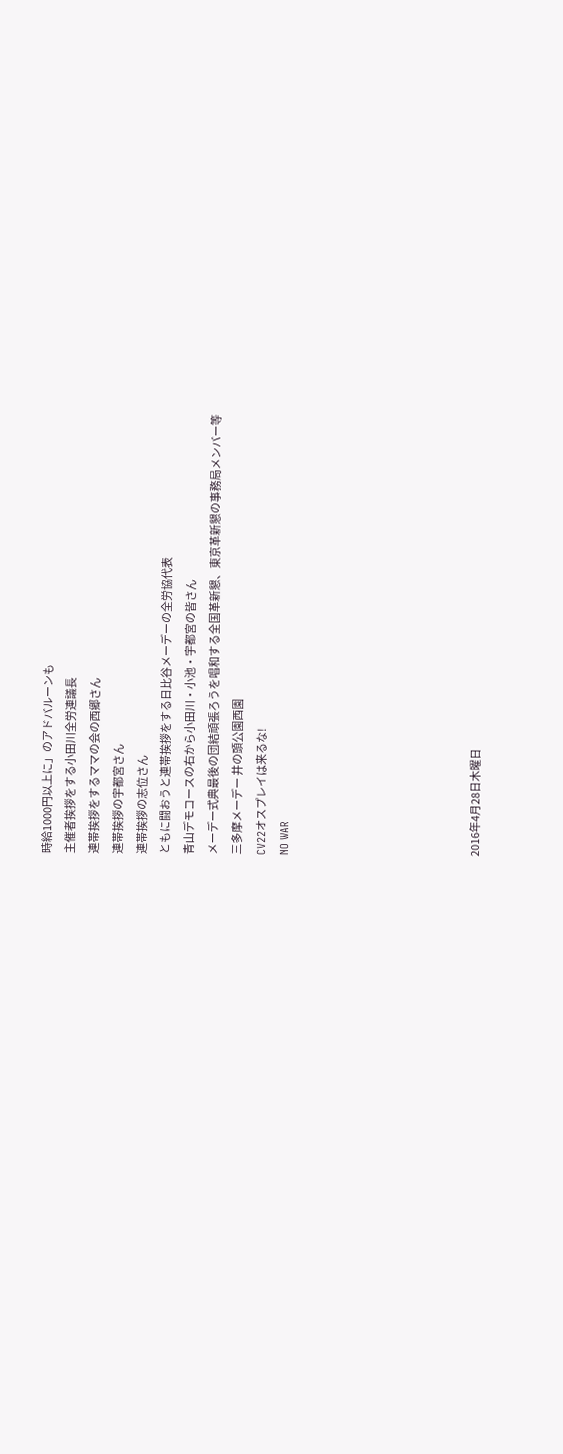時給1000円以上に」のアドバルーンも
主催者挨拶をする小田川全労連議長
連帯挨拶をするママの会の西郷さん
連帯挨拶の宇都宮さん
連帯挨拶の志位さん
ともに闘おうと連帯挨拶をする日比谷メーデーの全労協代表
青山デモコースの右から小田川・小池・宇都宮の皆さん
メーデー式典最後の団結頑張ろうを唱和する全国革新懇、東京革新懇の事務局メンバー等
三多摩メーデー 井の頭公園西園
CV22オスプレイは来るな!
NO WAR







2016年4月28日木曜日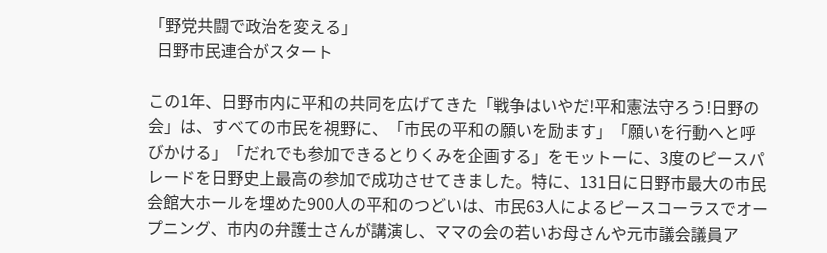「野党共闘で政治を変える」
  日野市民連合がスタート

この1年、日野市内に平和の共同を広げてきた「戦争はいやだ!平和憲法守ろう!日野の会」は、すべての市民を視野に、「市民の平和の願いを励ます」「願いを行動へと呼びかける」「だれでも参加できるとりくみを企画する」をモットーに、3度のピースパレードを日野史上最高の参加で成功させてきました。特に、131日に日野市最大の市民会館大ホールを埋めた900人の平和のつどいは、市民63人によるピースコーラスでオープニング、市内の弁護士さんが講演し、ママの会の若いお母さんや元市議会議員ア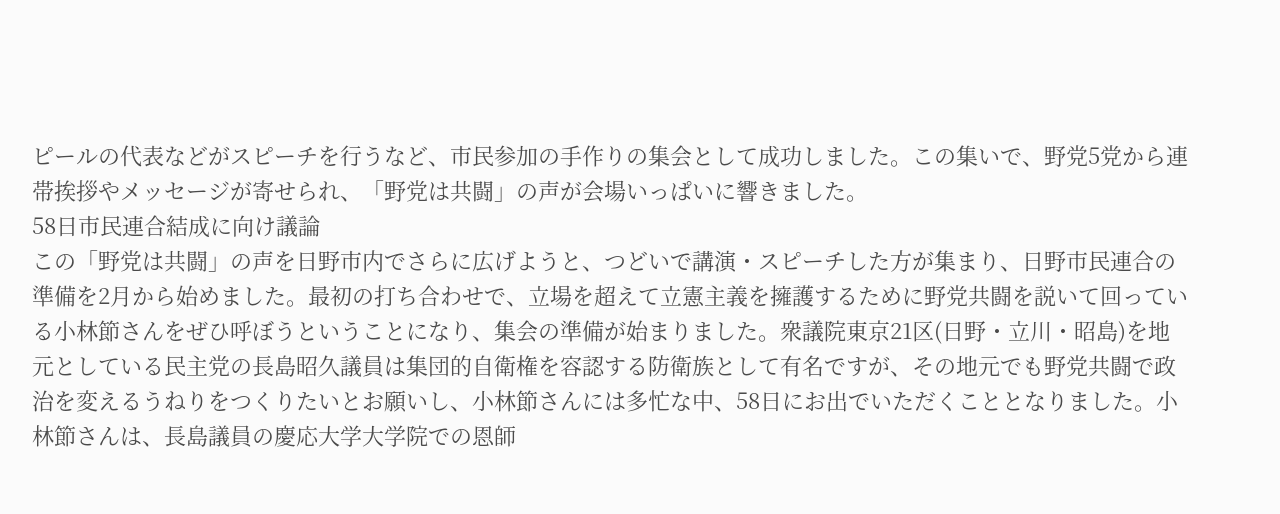ピールの代表などがスピーチを行うなど、市民参加の手作りの集会として成功しました。この集いで、野党5党から連帯挨拶やメッセージが寄せられ、「野党は共闘」の声が会場いっぱいに響きました。
58日市民連合結成に向け議論
この「野党は共闘」の声を日野市内でさらに広げようと、つどいで講演・スピーチした方が集まり、日野市民連合の準備を2月から始めました。最初の打ち合わせで、立場を超えて立憲主義を擁護するために野党共闘を説いて回っている小林節さんをぜひ呼ぼうということになり、集会の準備が始まりました。衆議院東京21区(日野・立川・昭島)を地元としている民主党の長島昭久議員は集団的自衛権を容認する防衛族として有名ですが、その地元でも野党共闘で政治を変えるうねりをつくりたいとお願いし、小林節さんには多忙な中、58日にお出でいただくこととなりました。小林節さんは、長島議員の慶応大学大学院での恩師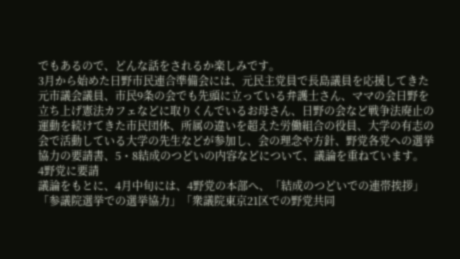でもあるので、どんな話をされるか楽しみです。
3月から始めた日野市民連合準備会には、元民主党員で長島議員を応援してきた元市議会議員、市民9条の会でも先頭に立っている弁護士さん、ママの会日野を立ち上げ憲法カフェなどに取りくんでいるお母さん、日野の会など戦争法廃止の運動を続けてきた市民団体、所属の違いを超えた労働組合の役員、大学の有志の会で活動している大学の先生などが参加し、会の理念や方針、野党各党への選挙協力の要請書、5・8結成のつどいの内容などについて、議論を重ねています。
4野党に要請
議論をもとに、4月中旬には、4野党の本部へ、「結成のつどいでの連帯挨拶」「参議院選挙での選挙協力」「衆議院東京21区での野党共同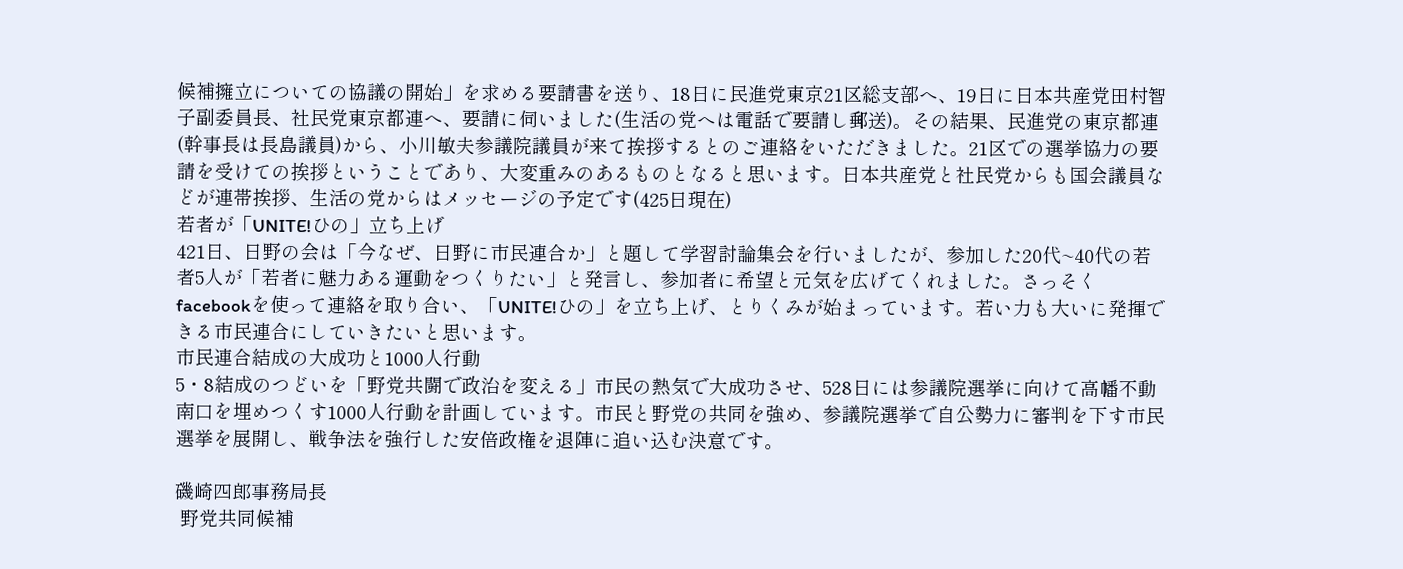候補擁立についての協議の開始」を求める要請書を送り、18日に民進党東京21区総支部へ、19日に日本共産党田村智子副委員長、社民党東京都連へ、要請に伺いました(生活の党へは電話で要請し郵送)。その結果、民進党の東京都連(幹事長は長島議員)から、小川敏夫参議院議員が来て挨拶するとのご連絡をいただきました。21区での選挙協力の要請を受けての挨拶ということであり、大変重みのあるものとなると思います。日本共産党と社民党からも国会議員などが連帯挨拶、生活の党からはメッセージの予定です(425日現在)
若者が「UNITE!ひの」立ち上げ
421日、日野の会は「今なぜ、日野に市民連合か」と題して学習討論集会を行いましたが、参加した20代~40代の若者5人が「若者に魅力ある運動をつくりたい」と発言し、参加者に希望と元気を広げてくれました。さっそくfacebookを使って連絡を取り合い、「UNITE!ひの」を立ち上げ、とりくみが始まっています。若い力も大いに発揮できる市民連合にしていきたいと思います。
市民連合結成の大成功と1000人行動
5・8結成のつどいを「野党共闘で政治を変える」市民の熱気で大成功させ、528日には参議院選挙に向けて高幡不動南口を埋めつくす1000人行動を計画しています。市民と野党の共同を強め、参議院選挙で自公勢力に審判を下す市民選挙を展開し、戦争法を強行した安倍政権を退陣に追い込む決意です。

磯崎四郎事務局長
 野党共同候補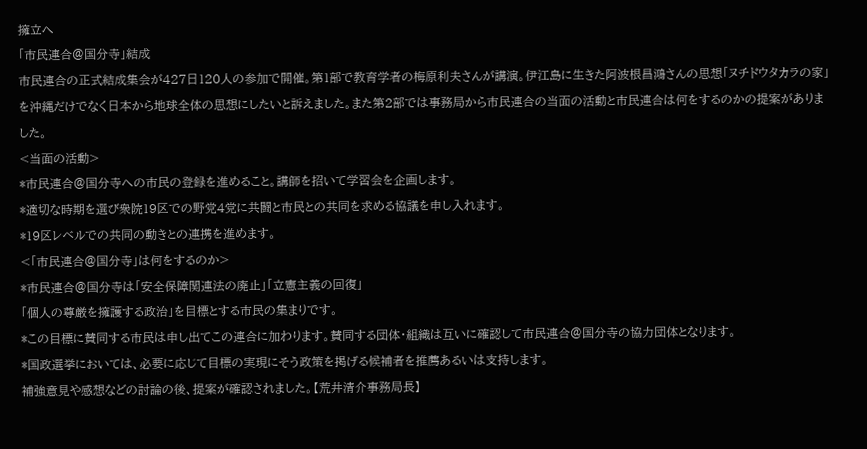擁立へ
「市民連合@国分寺」結成
市民連合の正式結成集会が427日120人の参加で開催。第1部で教育学者の梅原利夫さんが講演。伊江島に生きた阿波根昌鴻さんの思想「ヌチドウタカラの家」を沖縄だけでなく日本から地球全体の思想にしたいと訴えました。また第2部では事務局から市民連合の当面の活動と市民連合は何をするのかの提案がありました。
<当面の活動>
*市民連合@国分寺への市民の登録を進めること。講師を招いて学習会を企画します。
*適切な時期を選び衆院19区での野党4党に共闘と市民との共同を求める協議を申し入れます。
*19区レベルでの共同の動きとの連携を進めます。
<「市民連合@国分寺」は何をするのか>
*市民連合@国分寺は「安全保障関連法の廃止」「立憲主義の回復」
「個人の尊厳を擁護する政治」を目標とする市民の集まりです。
*この目標に賛同する市民は申し出てこの連合に加わります。賛同する団体・組織は互いに確認して市民連合@国分寺の協力団体となります。
*国政選挙においては、必要に応じて目標の実現にそう政策を掲げる候補者を推薦あるいは支持します。
補強意見や感想などの討論の後、提案が確認されました。【荒井清介事務局長】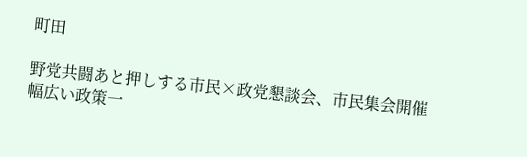町田

野党共闘あと押しする市民×政党懇談会、市民集会開催
幅広い政策一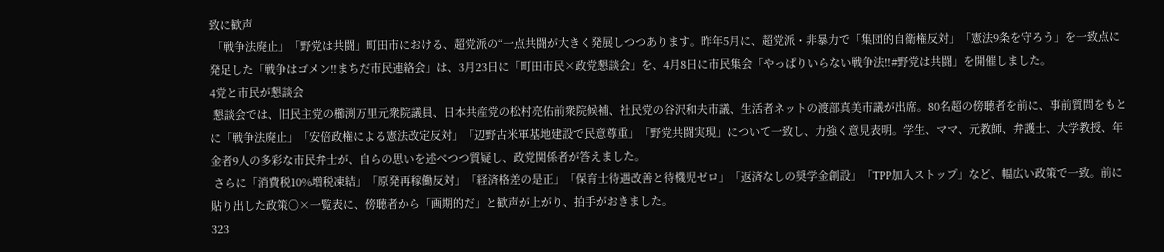致に歓声
 「戦争法廃止」「野党は共闘」町田市における、超党派の“一点共闘が大きく発展しつつあります。昨年5月に、超党派・非暴力で「集団的自衛権反対」「憲法9条を守ろう」を一致点に発足した「戦争はゴメン‼まちだ市民連絡会」は、3月23日に「町田市民×政党懇談会」を、4月8日に市民集会「やっぱりいらない戦争法‼#野党は共闘」を開催しました。
4党と市民が懇談会
 懇談会では、旧民主党の櫛渕万里元衆院議員、日本共産党の松村亮佑前衆院候補、社民党の谷沢和夫市議、生活者ネットの渡部真美市議が出席。80名超の傍聴者を前に、事前質問をもとに「戦争法廃止」「安倍政権による憲法改定反対」「辺野古米軍基地建設で民意尊重」「野党共闘実現」について一致し、力強く意見表明。学生、ママ、元教師、弁護士、大学教授、年金者9人の多彩な市民弁士が、自らの思いを述べつつ質疑し、政党関係者が答えました。
 さらに「消費税10%増税凍結」「原発再稼働反対」「経済格差の是正」「保育士待遇改善と待機児ゼロ」「返済なしの奨学金創設」「TPP加入ストップ」など、幅広い政策で一致。前に貼り出した政策○×一覧表に、傍聴者から「画期的だ」と歓声が上がり、拍手がおきました。
323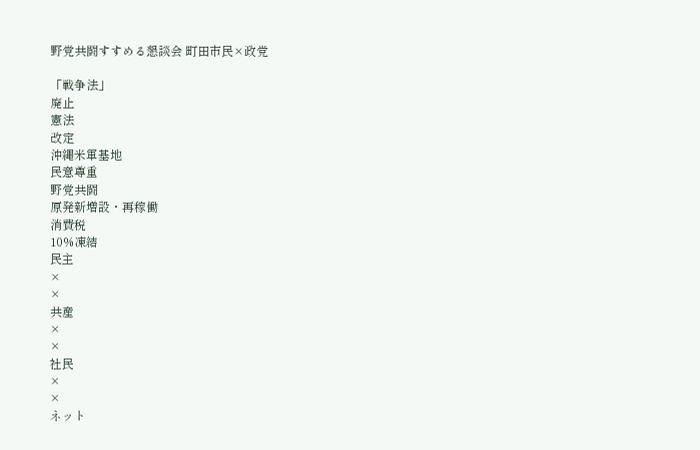野党共闘すすめる懇談会 町田市民×政党

「戦争法」
廃止
憲法
改定
沖縄米軍基地
民意尊重
野党共闘
原発新増設・再稼働
消費税
10%凍結
民主
×
×
共産
×
×
社民
×
×
ネット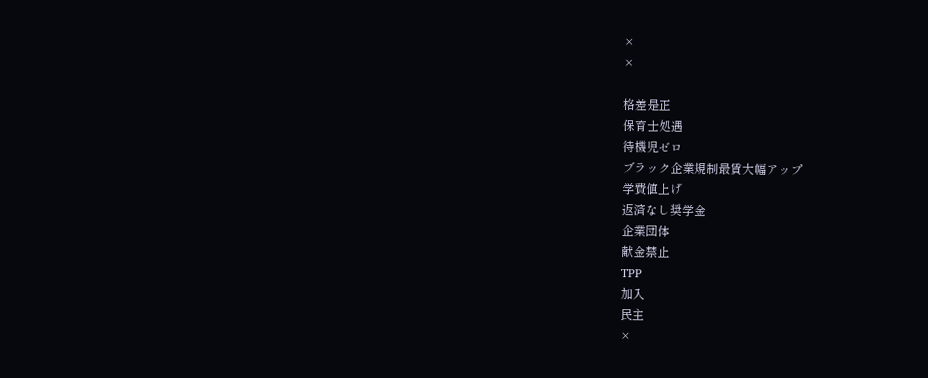×
×

格差是正
保育士処遇
待機児ゼロ
ブラック企業規制最賃大幅アップ
学費値上げ
返済なし奨学金
企業団体
献金禁止
TPP
加入
民主
×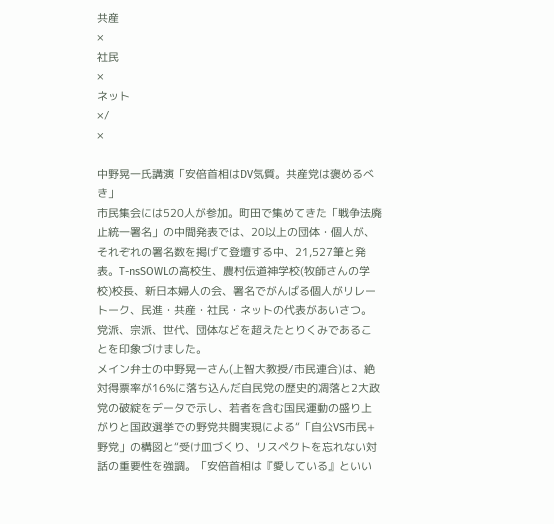共産
×
社民
×
ネット
×/
×

中野晃一氏講演「安倍首相はDV気質。共産党は褒めるべき」
市民集会には520人が参加。町田で集めてきた「戦争法廃止統一署名」の中間発表では、20以上の団体・個人が、それぞれの署名数を掲げて登壇する中、21,527筆と発表。T-nsSOWLの高校生、農村伝道神学校(牧師さんの学校)校長、新日本婦人の会、署名でがんばる個人がリレートーク、民進・共産・社民・ネットの代表があいさつ。党派、宗派、世代、団体などを超えたとりくみであることを印象づけました。
メイン弁士の中野晃一さん(上智大教授/市民連合)は、絶対得票率が16%に落ち込んだ自民党の歴史的凋落と2大政党の破綻をデータで示し、若者を含む国民運動の盛り上がりと国政選挙での野党共闘実現による“「自公VS市民+野党」の構図と“受け皿づくり、リスペクトを忘れない対話の重要性を強調。「安倍首相は『愛している』といい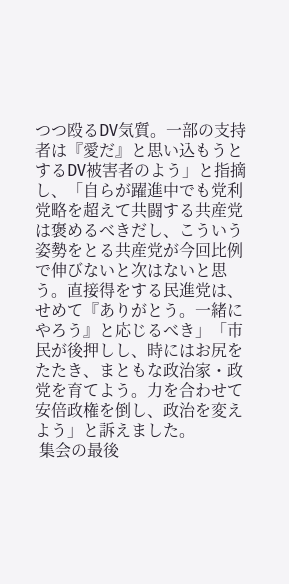つつ殴るDV気質。一部の支持者は『愛だ』と思い込もうとするDV被害者のよう」と指摘し、「自らが躍進中でも党利党略を超えて共闘する共産党は褒めるべきだし、こういう姿勢をとる共産党が今回比例で伸びないと次はないと思う。直接得をする民進党は、せめて『ありがとう。一緒にやろう』と応じるべき」「市民が後押しし、時にはお尻をたたき、まともな政治家・政党を育てよう。力を合わせて安倍政権を倒し、政治を変えよう」と訴えました。
 集会の最後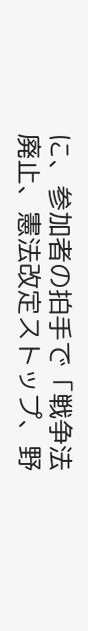に、参加者の拍手で「戦争法廃止、憲法改定ストップ、野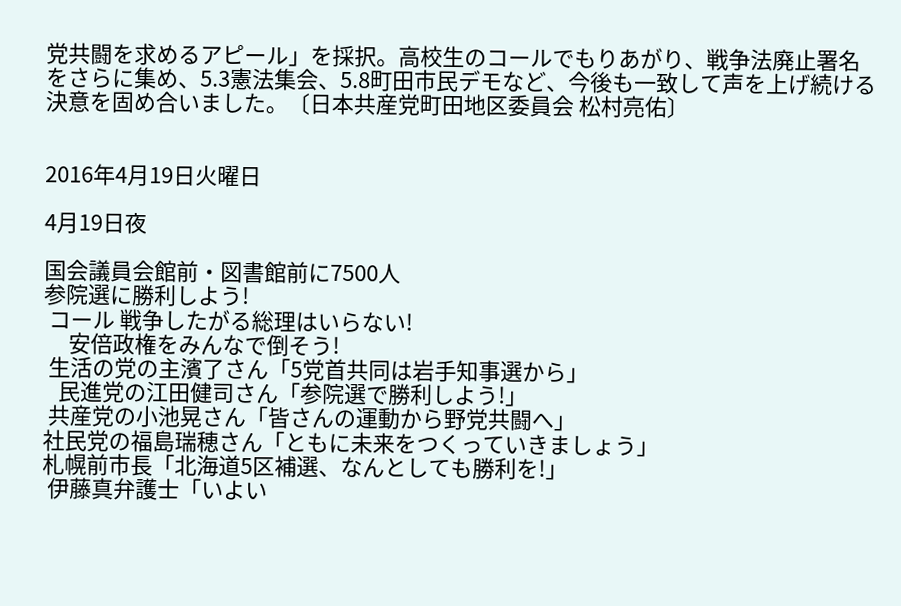党共闘を求めるアピール」を採択。高校生のコールでもりあがり、戦争法廃止署名をさらに集め、5.3憲法集会、5.8町田市民デモなど、今後も一致して声を上げ続ける決意を固め合いました。〔日本共産党町田地区委員会 松村亮佑〕


2016年4月19日火曜日

4月19日夜

国会議員会館前・図書館前に7500人
参院選に勝利しよう!
 コール 戦争したがる総理はいらない!
     安倍政権をみんなで倒そう!
 生活の党の主濱了さん「5党首共同は岩手知事選から」
   民進党の江田健司さん「参院選で勝利しよう!」
 共産党の小池晃さん「皆さんの運動から野党共闘へ」
社民党の福島瑞穂さん「ともに未来をつくっていきましょう」
札幌前市長「北海道5区補選、なんとしても勝利を!」
 伊藤真弁護士「いよい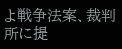よ戦争法案、裁判所に提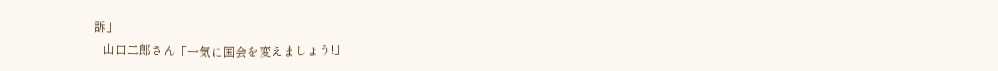訴」
   山口二郎さん「一気に国会を変えましょう!」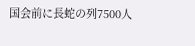国会前に長蛇の列7500人